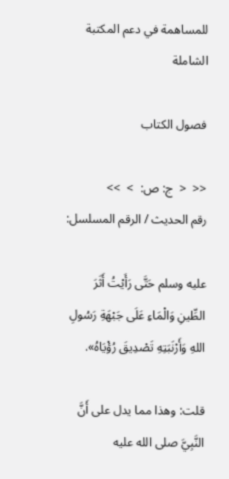للمساهمة في دعم المكتبة الشاملة

فصول الكتاب

<<  <  ج: ص:  >  >>
رقم الحديث / الرقم المسلسل:

عليه وسلم حَتَّى رَأَيْتُ أَثَرَ الطِّينِ وَالْمَاءِ عَلَى جَبْهَةِ رَسُولِ اللهِ وَأَرْنَبَتِهِ تَصْدِيقَ رُؤْيَاهُ».

قلت: وهذا مما يدل على أَنَّ النَّبِيَّ صلى الله عليه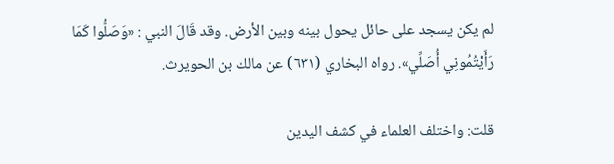لم يكن يسجد على حائل يحول بينه وبين الأرض. وقد قَالَ النبي : «وَصَلُّوا كَمَا رَأَيْتُمُونِي أُصَلِّي». رواه البخاري (٦٣١) عن مالك بن الحويرث.

قلت: واختلف العلماء في كشف اليدين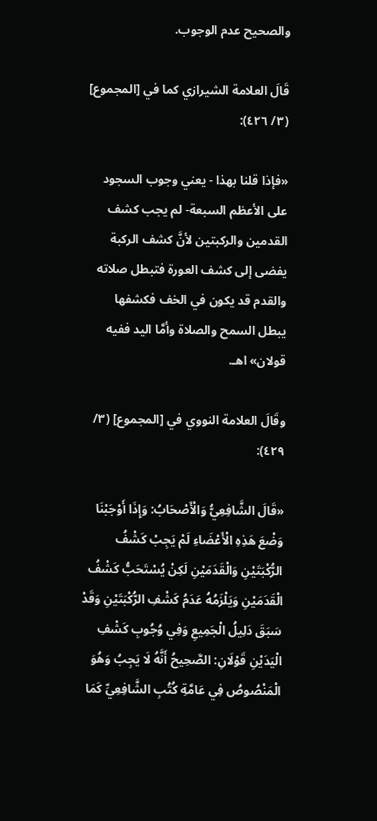والصحيح عدم الوجوب.

قَالَ العلامة الشيرازي كما في [المجموع] (٣/ ٤٢٦):

«فإذا قلنا بهذا - يعني وجوب السجود على الأعظم السبعة- لم يجب كشف القدمين والركبتين لأنَّ كشف الركبة يفضى إلى كشف العورة فتبطل صلاته والقدم قد يكون في الخف فكشفها يبطل السمح والصلاة وأمَّا اليد ففيه قولان» اهـ.

وقَالَ العلامة النووي في [المجموع] (٣/ ٤٢٩):

«قَالَ الشَّافِعِيُّ وَالْأَصْحَابُ: وَإِذَا أَوْجَبْنَا وَضْعَ هَذِهِ الْأَعْضَاءِ لَمْ يَجِبْ كَشْفُ الرُّكْبَتَيْنِ وَالْقَدَمَيْنِ لَكِنْ يُسْتَحَبُّ كَشْفُ الْقَدَمَيْنِ وَيَلْزَمُهُ عَدَمُ كَشْفِ الرُّكْبَتَيْنِ وَقَدْ سَبَقَ دَلِيلُ الْجَمِيعِ وَفِي وُجُوبِ كَشْفِ الْيَدَيْنِ قَوْلَانِ: الصَّحِيحُ أَنَّهُ لَا يَجِبُ وَهُوَ الْمَنْصُوصُ فِي عَامَّةِ كُتُبِ الشَّافِعِيِّ كَمَا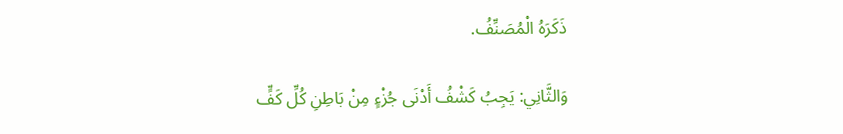ذَكَرَهُ الْمُصَنِّفُ.

وَالثَّانِي: يَجِبُ كَشْفُ أَدْنَى جُزْءٍ مِنْ بَاطِنِ كُلِّ كَفٍّ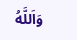وَاَللَّهُ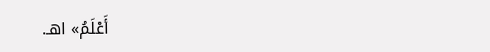أَعْلَمُ» اهـ.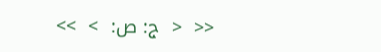<<  <  ج: ص:  >  >>